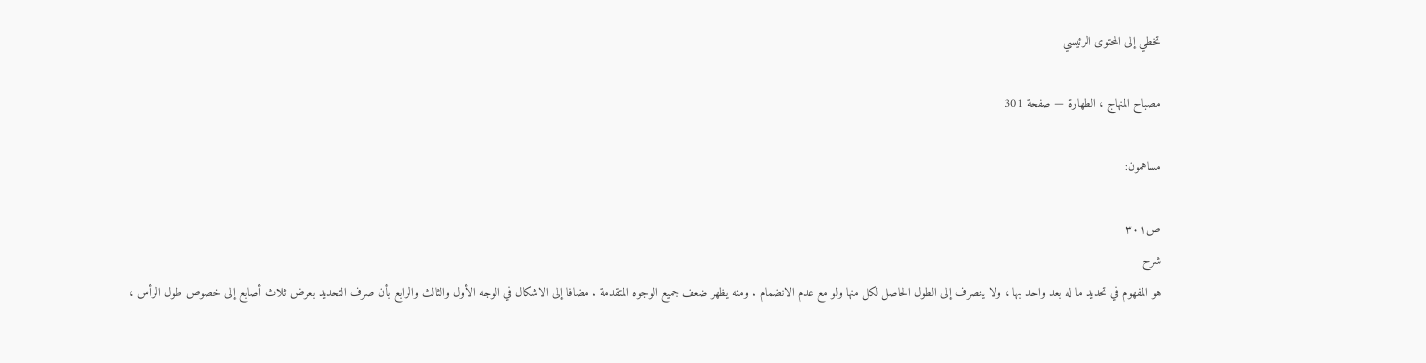تخطي إلى المحتوى الرئيسي

مصباح المنهاج ، الطهارة — صفحة 301

مساهمون:

ص٣٠١
شرح
هو المفهوم في تحديد ما له بعد واحد بها ، ولا ينصرف إلى الطول الحاصل لكل منها ولو مع عدم الانضمام . ومنه يظهر ضعف جميع الوجوه المتقدمة . مضافا إلى الاشكال في الوجه الأول والثالث والرابع بأن صرف التحديد بعرض ثلاث أصابع إلى خصوص طول الرأس ،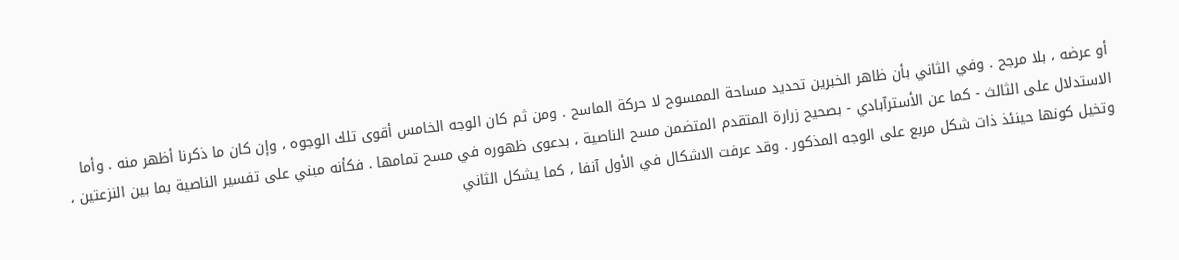أو عرضه ، بلا مرجح . وفي الثاني بأن ظاهر الخبرين تحديد مساحة الممسوح لا حركة الماسح . ومن ثم كان الوجه الخامس أقوى تلك الوجوه ، وإن كان ما ذكرنا أظهر منه . وأما الاستدلال على الثالث - كما عن الأسترآبادي - بصحيح زرارة المتقدم المتضمن مسح الناصية ، بدعوى ظهوره في مسح تمامها . فكأنه مبني على تفسير الناصية بما بين النزعتين ، وتخيل كونها حينئذ ذات شكل مربع على الوجه المذكور . وقد عرفت الاشكال في الأول آنفا ، كما يشكل الثاني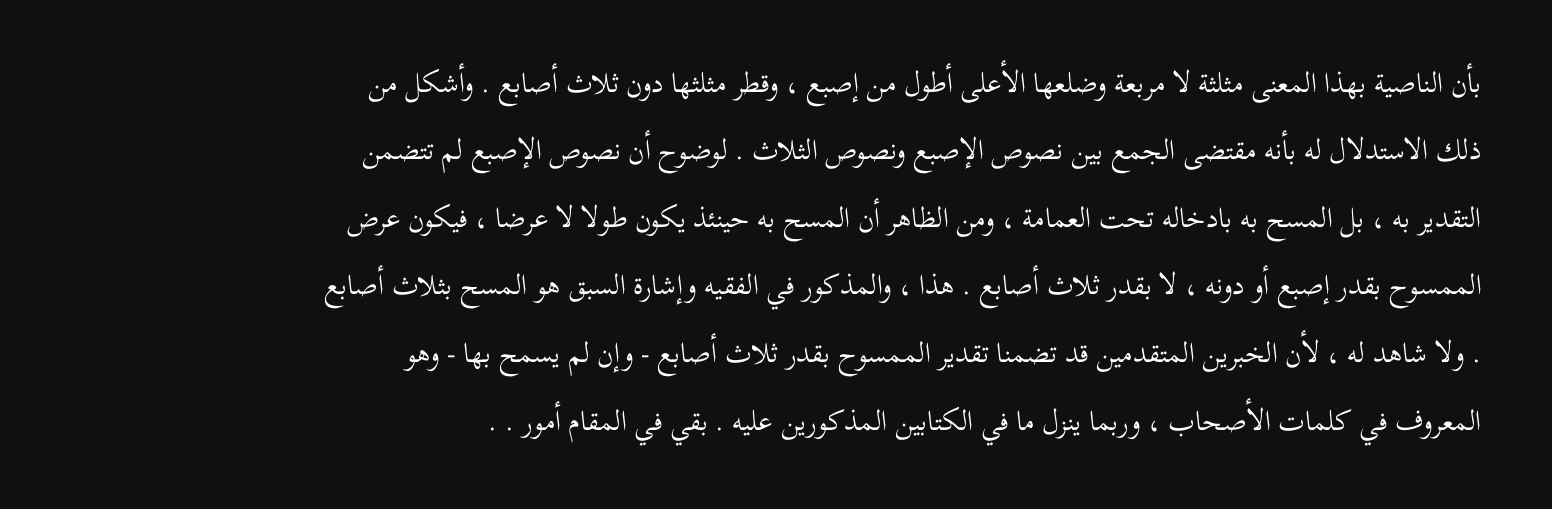بأن الناصية بهذا المعنى مثلثة لا مربعة وضلعها الأعلى أطول من إصبع ، وقطر مثلثها دون ثلاث أصابع . وأشكل من ذلك الاستدلال له بأنه مقتضى الجمع بين نصوص الإصبع ونصوص الثلاث . لوضوح أن نصوص الإصبع لم تتضمن التقدير به ، بل المسح به بادخاله تحت العمامة ، ومن الظاهر أن المسح به حينئذ يكون طولا لا عرضا ، فيكون عرض الممسوح بقدر إصبع أو دونه ، لا بقدر ثلاث أصابع . هذا ، والمذكور في الفقيه وإشارة السبق هو المسح بثلاث أصابع . ولا شاهد له ، لأن الخبرين المتقدمين قد تضمنا تقدير الممسوح بقدر ثلاث أصابع - وإن لم يسمح بها - وهو المعروف في كلمات الأصحاب ، وربما ينزل ما في الكتابين المذكورين عليه . بقي في المقام أمور . .